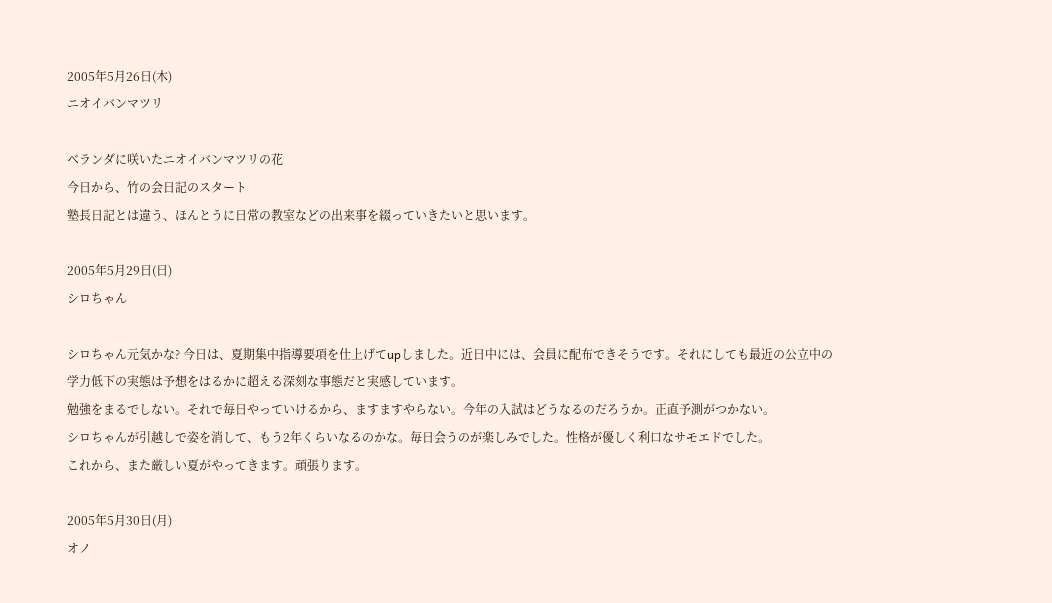2005年5月26日(木)
ニオイバンマツリ

ベランダに咲いたニオイバンマツリの花
今日から、竹の会日記のスタート
塾長日記とは違う、ほんとうに日常の教室などの出来事を綴っていきたいと思います。

2005年5月29日(日)
シロちゃん

シロちゃん元気かな? 今日は、夏期集中指導要項を仕上げてupしました。近日中には、会員に配布できそうです。それにしても最近の公立中の学力低下の実態は予想をはるかに超える深刻な事態だと実感しています。
勉強をまるでしない。それで毎日やっていけるから、ますますやらない。今年の入試はどうなるのだろうか。正直予測がつかない。
シロちゃんが引越しで姿を消して、もう2年くらいなるのかな。毎日会うのが楽しみでした。性格が優しく利口なサモエドでした。
これから、また厳しい夏がやってきます。頑張ります。

2005年5月30日(月)
オノ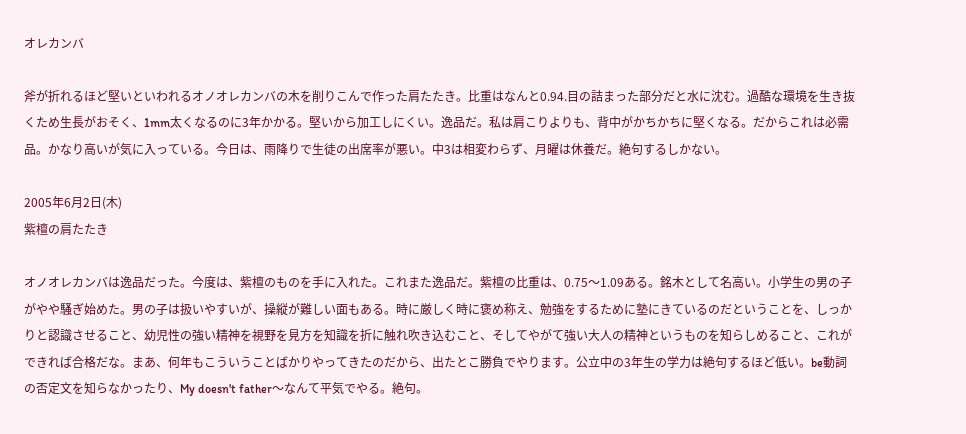オレカンバ

斧が折れるほど堅いといわれるオノオレカンバの木を削りこんで作った肩たたき。比重はなんと0.94.目の詰まった部分だと水に沈む。過酷な環境を生き抜くため生長がおそく、1mm太くなるのに3年かかる。堅いから加工しにくい。逸品だ。私は肩こりよりも、背中がかちかちに堅くなる。だからこれは必需品。かなり高いが気に入っている。今日は、雨降りで生徒の出席率が悪い。中3は相変わらず、月曜は休養だ。絶句するしかない。

2005年6月2日(木)
紫檀の肩たたき

オノオレカンバは逸品だった。今度は、紫檀のものを手に入れた。これまた逸品だ。紫檀の比重は、0.75〜1.09ある。銘木として名高い。小学生の男の子がやや騒ぎ始めた。男の子は扱いやすいが、操縦が難しい面もある。時に厳しく時に褒め称え、勉強をするために塾にきているのだということを、しっかりと認識させること、幼児性の強い精神を視野を見方を知識を折に触れ吹き込むこと、そしてやがて強い大人の精神というものを知らしめること、これができれば合格だな。まあ、何年もこういうことばかりやってきたのだから、出たとこ勝負でやります。公立中の3年生の学力は絶句するほど低い。be動詞の否定文を知らなかったり、My doesn't father〜なんて平気でやる。絶句。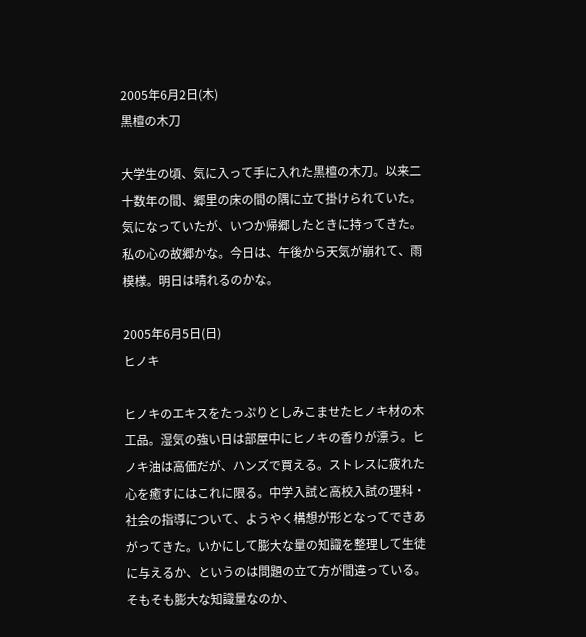2005年6月2日(木)
黒檀の木刀

大学生の頃、気に入って手に入れた黒檀の木刀。以来二十数年の間、郷里の床の間の隅に立て掛けられていた。気になっていたが、いつか帰郷したときに持ってきた。私の心の故郷かな。今日は、午後から天気が崩れて、雨模様。明日は晴れるのかな。

2005年6月5日(日)
ヒノキ

ヒノキのエキスをたっぷりとしみこませたヒノキ材の木工品。湿気の強い日は部屋中にヒノキの香りが漂う。ヒノキ油は高価だが、ハンズで買える。ストレスに疲れた心を癒すにはこれに限る。中学入試と高校入試の理科・社会の指導について、ようやく構想が形となってできあがってきた。いかにして膨大な量の知識を整理して生徒に与えるか、というのは問題の立て方が間違っている。そもそも膨大な知識量なのか、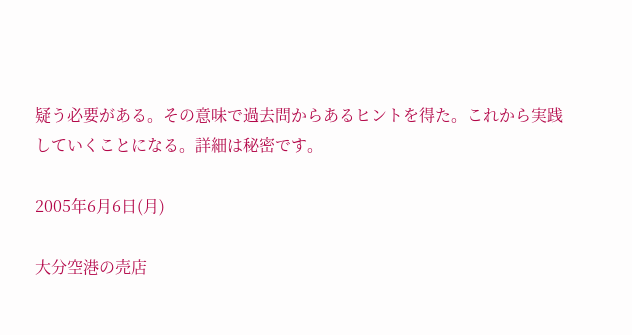疑う必要がある。その意味で過去問からあるヒントを得た。これから実践していくことになる。詳細は秘密です。

2005年6月6日(月)

大分空港の売店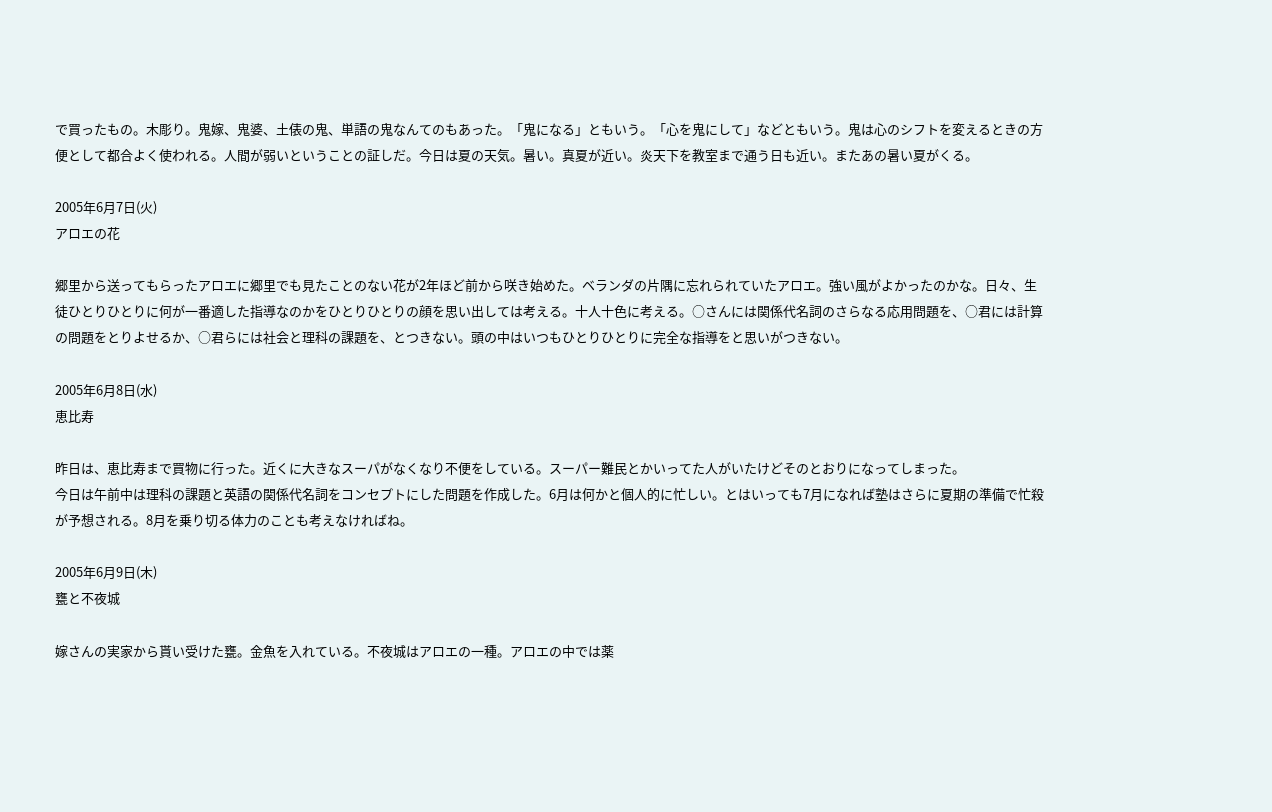で買ったもの。木彫り。鬼嫁、鬼婆、土俵の鬼、単語の鬼なんてのもあった。「鬼になる」ともいう。「心を鬼にして」などともいう。鬼は心のシフトを変えるときの方便として都合よく使われる。人間が弱いということの証しだ。今日は夏の天気。暑い。真夏が近い。炎天下を教室まで通う日も近い。またあの暑い夏がくる。

2005年6月7日(火)
アロエの花

郷里から送ってもらったアロエに郷里でも見たことのない花が2年ほど前から咲き始めた。ベランダの片隅に忘れられていたアロエ。強い風がよかったのかな。日々、生徒ひとりひとりに何が一番適した指導なのかをひとりひとりの顔を思い出しては考える。十人十色に考える。○さんには関係代名詞のさらなる応用問題を、○君には計算の問題をとりよせるか、○君らには社会と理科の課題を、とつきない。頭の中はいつもひとりひとりに完全な指導をと思いがつきない。

2005年6月8日(水)
恵比寿

昨日は、恵比寿まで買物に行った。近くに大きなスーパがなくなり不便をしている。スーパー難民とかいってた人がいたけどそのとおりになってしまった。
今日は午前中は理科の課題と英語の関係代名詞をコンセプトにした問題を作成した。6月は何かと個人的に忙しい。とはいっても7月になれば塾はさらに夏期の準備で忙殺が予想される。8月を乗り切る体力のことも考えなければね。

2005年6月9日(木)
甕と不夜城

嫁さんの実家から貰い受けた甕。金魚を入れている。不夜城はアロエの一種。アロエの中では薬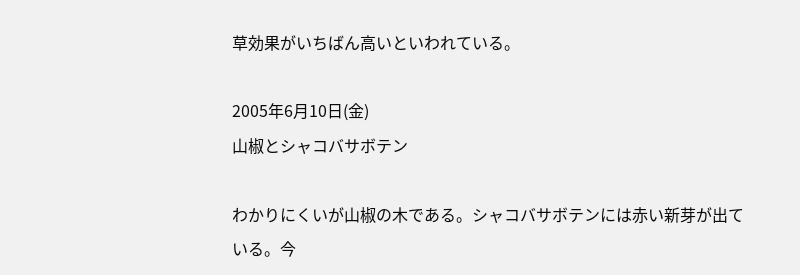草効果がいちばん高いといわれている。

2005年6月10日(金)
山椒とシャコバサボテン

わかりにくいが山椒の木である。シャコバサボテンには赤い新芽が出ている。今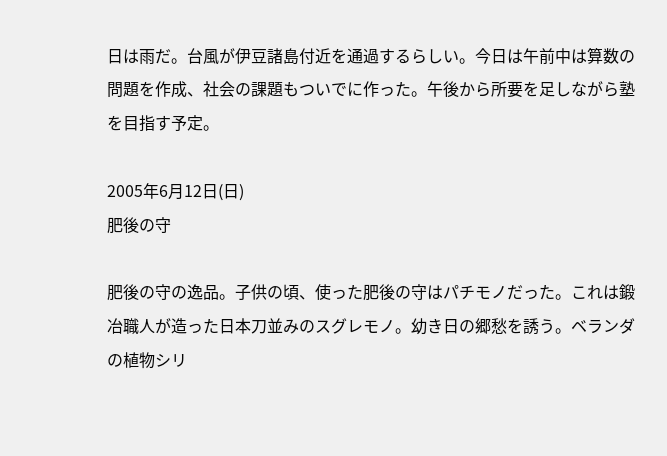日は雨だ。台風が伊豆諸島付近を通過するらしい。今日は午前中は算数の問題を作成、社会の課題もついでに作った。午後から所要を足しながら塾を目指す予定。

2005年6月12日(日)
肥後の守

肥後の守の逸品。子供の頃、使った肥後の守はパチモノだった。これは鍛冶職人が造った日本刀並みのスグレモノ。幼き日の郷愁を誘う。ベランダの植物シリ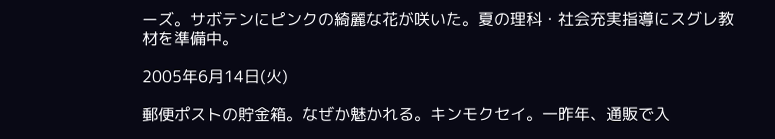ーズ。サボテンにピンクの綺麗な花が咲いた。夏の理科・社会充実指導にスグレ教材を準備中。

2005年6月14日(火)

郵便ポストの貯金箱。なぜか魅かれる。キンモクセイ。一昨年、通販で入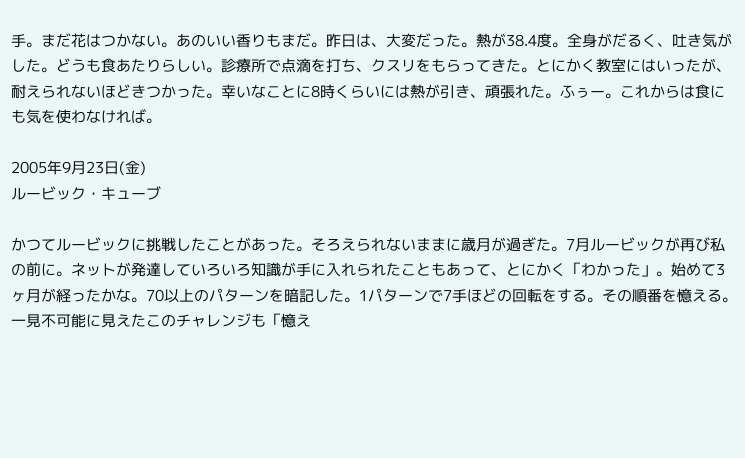手。まだ花はつかない。あのいい香りもまだ。昨日は、大変だった。熱が38.4度。全身がだるく、吐き気がした。どうも食あたりらしい。診療所で点滴を打ち、クスリをもらってきた。とにかく教室にはいったが、耐えられないほどきつかった。幸いなことに8時くらいには熱が引き、頑張れた。ふぅー。これからは食にも気を使わなければ。

2005年9月23日(金)
ルービック・キューブ

かつてルービックに挑戦したことがあった。そろえられないままに歳月が過ぎた。7月ルービックが再び私の前に。ネットが発達していろいろ知識が手に入れられたこともあって、とにかく「わかった」。始めて3ヶ月が経ったかな。70以上のパターンを暗記した。1パターンで7手ほどの回転をする。その順番を憶える。一見不可能に見えたこのチャレンジも「憶え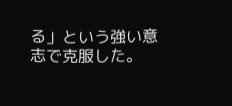る」という強い意志で克服した。